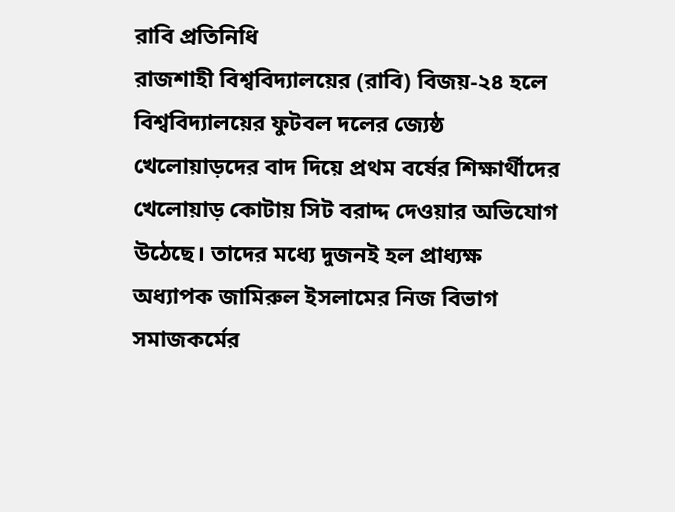রাবি প্রতিনিধি
রাজশাহী বিশ্ববিদ্যালয়ের (রাবি) বিজয়-২৪ হলে বিশ্ববিদ্যালয়ের ফুটবল দলের জ্যেষ্ঠ খেলোয়াড়দের বাদ দিয়ে প্রথম বর্ষের শিক্ষার্থীদের খেলোয়াড় কোটায় সিট বরাদ্দ দেওয়ার অভিযোগ উঠেছে। তাদের মধ্যে দুজনই হল প্রাধ্যক্ষ অধ্যাপক জামিরুল ইসলামের নিজ বিভাগ সমাজকর্মের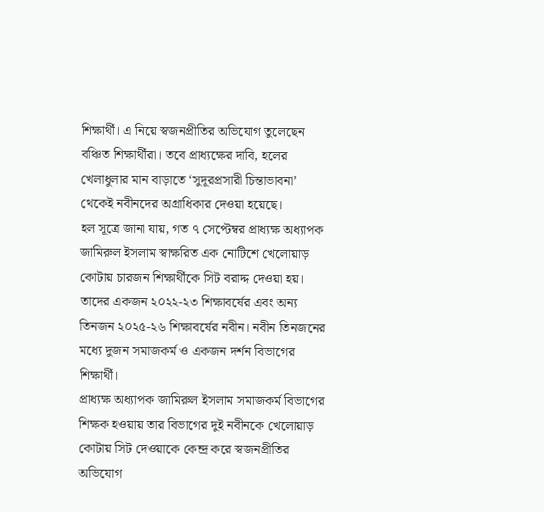শিক্ষার্থী। এ নিয়ে স্বজনপ্রীতির অভিযোগ তুলেছেন বঞ্চিত শিক্ষার্থীরা। তবে প্রাধ্যক্ষের দাবি, হলের খেলাধুলার মান বাড়াতে ‘সুদূরপ্রসারী চিন্তাভাবনা’ থেকেই নবীনদের অগ্রাধিকার দেওয়া হয়েছে।
হল সূত্রে জানা যায়, গত ৭ সেপ্টেম্বর প্রাধ্যক্ষ অধ্যাপক জামিরুল ইসলাম স্বাক্ষরিত এক নোটিশে খেলোয়াড় কোটায় চারজন শিক্ষার্থীকে সিট বরাদ্দ দেওয়া হয়। তাদের একজন ২০২২-২৩ শিক্ষাবর্ষের এবং অন্য তিনজন ২০২৫-২৬ শিক্ষাবর্ষের নবীন। নবীন তিনজনের মধ্যে দুজন সমাজকর্ম ও একজন দর্শন বিভাগের শিক্ষার্থী।
প্রাধ্যক্ষ অধ্যাপক জামিরুল ইসলাম সমাজকর্ম বিভাগের শিক্ষক হওয়ায় তার বিভাগের দুই নবীনকে খেলোয়াড় কোটায় সিট দেওয়াকে কেন্দ্র করে স্বজনপ্রীতির অভিযোগ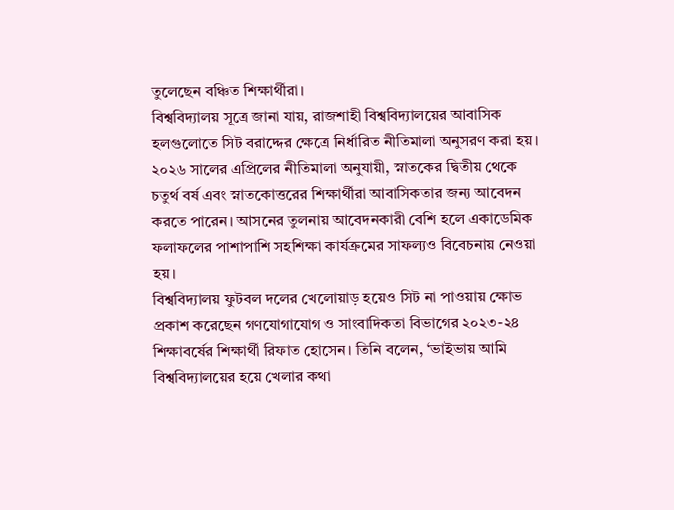তুলেছেন বঞ্চিত শিক্ষার্থীরা।
বিশ্ববিদ্যালয় সূত্রে জানা যায়, রাজশাহী বিশ্ববিদ্যালয়ের আবাসিক হলগুলোতে সিট বরাদ্দের ক্ষেত্রে নির্ধারিত নীতিমালা অনুসরণ করা হয়। ২০২৬ সালের এপ্রিলের নীতিমালা অনুযায়ী, স্নাতকের দ্বিতীয় থেকে চতুর্থ বর্ষ এবং স্নাতকোত্তরের শিক্ষার্থীরা আবাসিকতার জন্য আবেদন করতে পারেন। আসনের তুলনায় আবেদনকারী বেশি হলে একাডেমিক ফলাফলের পাশাপাশি সহশিক্ষা কার্যক্রমের সাফল্যও বিবেচনায় নেওয়া হয়।
বিশ্ববিদ্যালয় ফুটবল দলের খেলোয়াড় হয়েও সিট না পাওয়ায় ক্ষোভ প্রকাশ করেছেন গণযোগাযোগ ও সাংবাদিকতা বিভাগের ২০২৩-২৪ শিক্ষাবর্ষের শিক্ষার্থী রিফাত হোসেন। তিনি বলেন, ‘ভাইভায় আমি বিশ্ববিদ্যালয়ের হয়ে খেলার কথা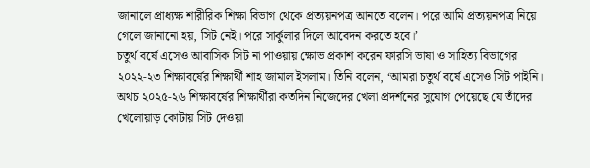জানালে প্রাধ্যক্ষ শারীরিক শিক্ষা বিভাগ থেকে প্রত্যয়নপত্র আনতে বলেন। পরে আমি প্রত্যয়নপত্র নিয়ে গেলে জানানো হয়, সিট নেই। পরে সার্কুলার দিলে আবেদন করতে হবে।’
চতুর্থ বর্ষে এসেও আবাসিক সিট না পাওয়ায় ক্ষোভ প্রকাশ করেন ফারসি ভাষা ও সাহিত্য বিভাগের ২০২২-২৩ শিক্ষাবর্ষের শিক্ষার্থী শাহ জামাল ইসলাম। তিনি বলেন, ‘আমরা চতুর্থ বর্ষে এসেও সিট পাইনি। অথচ ২০২৫-২৬ শিক্ষাবর্ষের শিক্ষার্থীরা কতদিন নিজেদের খেলা প্রদর্শনের সুযোগ পেয়েছে যে তাঁদের খেলোয়াড় কোটায় সিট দেওয়া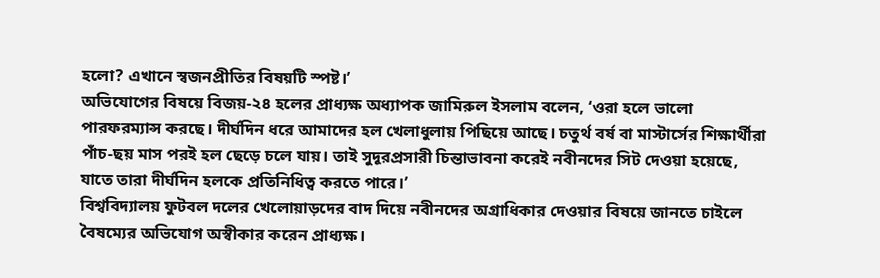হলো? এখানে স্বজনপ্রীতির বিষয়টি স্পষ্ট।’
অভিযোগের বিষয়ে বিজয়-২৪ হলের প্রাধ্যক্ষ অধ্যাপক জামিরুল ইসলাম বলেন, ‘ওরা হলে ভালো পারফরম্যান্স করছে। দীর্ঘদিন ধরে আমাদের হল খেলাধুলায় পিছিয়ে আছে। চতুর্থ বর্ষ বা মাস্টার্সের শিক্ষার্থীরা পাঁচ-ছয় মাস পরই হল ছেড়ে চলে যায়। তাই সুদূরপ্রসারী চিন্তাভাবনা করেই নবীনদের সিট দেওয়া হয়েছে, যাতে তারা দীর্ঘদিন হলকে প্রতিনিধিত্ব করতে পারে।’
বিশ্ববিদ্যালয় ফুটবল দলের খেলোয়াড়দের বাদ দিয়ে নবীনদের অগ্রাধিকার দেওয়ার বিষয়ে জানতে চাইলে বৈষম্যের অভিযোগ অস্বীকার করেন প্রাধ্যক্ষ।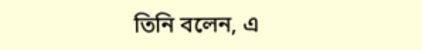তিনি বলেন, এ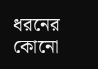ধরনের কোনো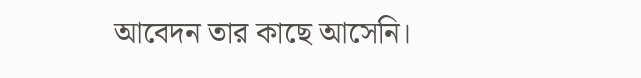আবেদন তার কাছে আসেনি।